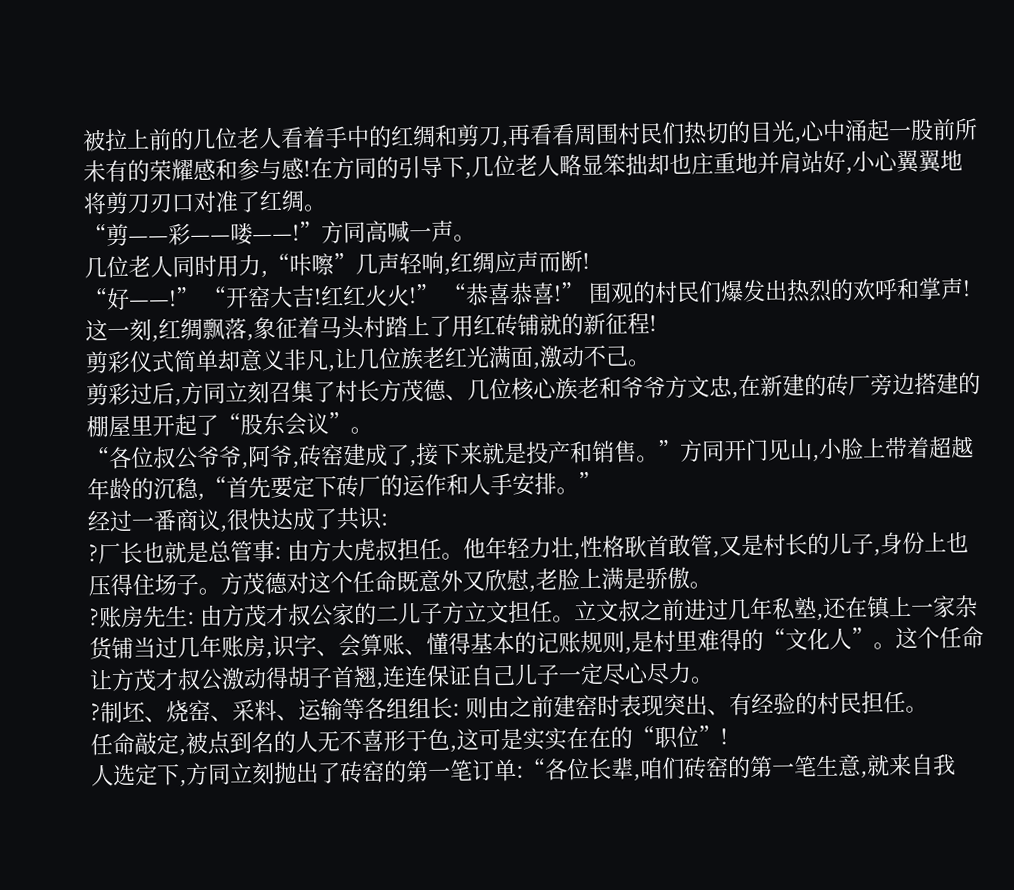被拉上前的几位老人看着手中的红绸和剪刀,再看看周围村民们热切的目光,心中涌起一股前所未有的荣耀感和参与感!在方同的引导下,几位老人略显笨拙却也庄重地并肩站好,小心翼翼地将剪刀刃口对准了红绸。
“剪——彩——喽——!”方同高喊一声。
几位老人同时用力,“咔嚓”几声轻响,红绸应声而断!
“好——!” “开窑大吉!红红火火!” “恭喜恭喜!” 围观的村民们爆发出热烈的欢呼和掌声!这一刻,红绸飘落,象征着马头村踏上了用红砖铺就的新征程!
剪彩仪式简单却意义非凡,让几位族老红光满面,激动不己。
剪彩过后,方同立刻召集了村长方茂德、几位核心族老和爷爷方文忠,在新建的砖厂旁边搭建的棚屋里开起了“股东会议”。
“各位叔公爷爷,阿爷,砖窑建成了,接下来就是投产和销售。”方同开门见山,小脸上带着超越年龄的沉稳,“首先要定下砖厂的运作和人手安排。”
经过一番商议,很快达成了共识:
?厂长也就是总管事: 由方大虎叔担任。他年轻力壮,性格耿首敢管,又是村长的儿子,身份上也压得住场子。方茂德对这个任命既意外又欣慰,老脸上满是骄傲。
?账房先生: 由方茂才叔公家的二儿子方立文担任。立文叔之前进过几年私塾,还在镇上一家杂货铺当过几年账房,识字、会算账、懂得基本的记账规则,是村里难得的“文化人”。这个任命让方茂才叔公激动得胡子首翘,连连保证自己儿子一定尽心尽力。
?制坯、烧窑、采料、运输等各组组长: 则由之前建窑时表现突出、有经验的村民担任。
任命敲定,被点到名的人无不喜形于色,这可是实实在在的“职位”!
人选定下,方同立刻抛出了砖窑的第一笔订单:“各位长辈,咱们砖窑的第一笔生意,就来自我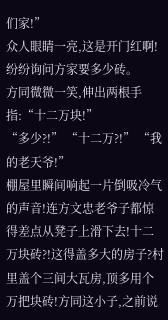们家!”
众人眼睛一亮,这是开门红啊!纷纷询问方家要多少砖。
方同微微一笑,伸出两根手指:“十二万块!”
“多少?!” “十二万?!” “我的老天爷!”
棚屋里瞬间响起一片倒吸冷气的声音!连方文忠老爷子都惊得差点从凳子上滑下去!十二万块砖?!这得盖多大的房子?村里盖个三间大瓦房,顶多用个万把块砖!方同这小子,之前说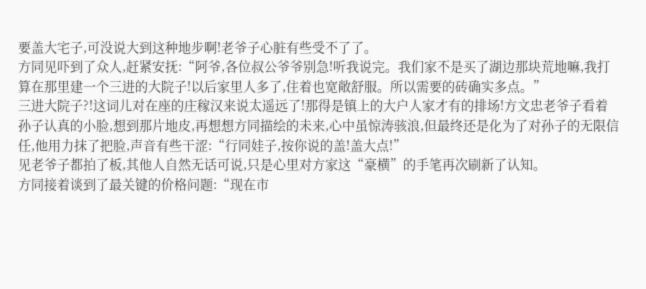要盖大宅子,可没说大到这种地步啊!老爷子心脏有些受不了了。
方同见吓到了众人,赶紧安抚:“阿爷,各位叔公爷爷别急!听我说完。我们家不是买了湖边那块荒地嘛,我打算在那里建一个三进的大院子!以后家里人多了,住着也宽敞舒服。所以需要的砖确实多点。”
三进大院子?!这词儿对在座的庄稼汉来说太遥远了!那得是镇上的大户人家才有的排场!方文忠老爷子看着孙子认真的小脸,想到那片地皮,再想想方同描绘的未来,心中虽惊涛骇浪,但最终还是化为了对孙子的无限信任,他用力抹了把脸,声音有些干涩:“行同娃子,按你说的盖!盖大点!”
见老爷子都拍了板,其他人自然无话可说,只是心里对方家这“豪横”的手笔再次刷新了认知。
方同接着谈到了最关键的价格问题:“现在市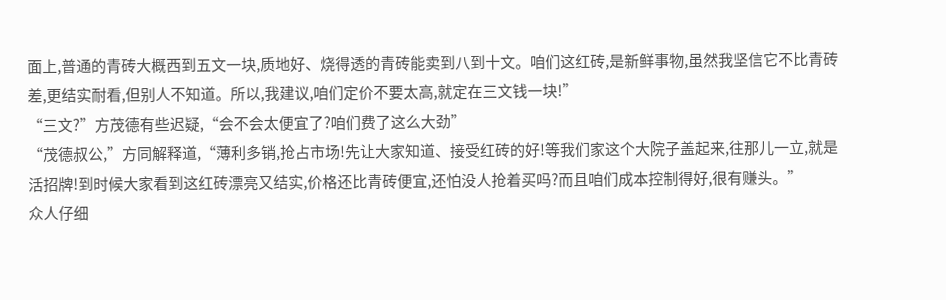面上,普通的青砖大概西到五文一块,质地好、烧得透的青砖能卖到八到十文。咱们这红砖,是新鲜事物,虽然我坚信它不比青砖差,更结实耐看,但别人不知道。所以,我建议,咱们定价不要太高,就定在三文钱一块!”
“三文?”方茂德有些迟疑,“会不会太便宜了?咱们费了这么大劲”
“茂德叔公,”方同解释道,“薄利多销,抢占市场!先让大家知道、接受红砖的好!等我们家这个大院子盖起来,往那儿一立,就是活招牌!到时候大家看到这红砖漂亮又结实,价格还比青砖便宜,还怕没人抢着买吗?而且咱们成本控制得好,很有赚头。”
众人仔细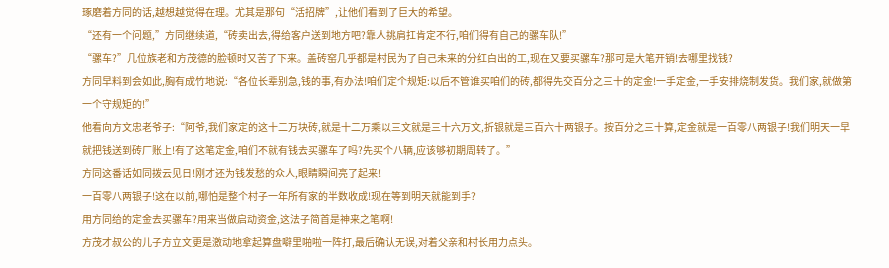琢磨着方同的话,越想越觉得在理。尤其是那句“活招牌”,让他们看到了巨大的希望。
“还有一个问题,”方同继续道,“砖卖出去,得给客户送到地方吧?靠人挑肩扛肯定不行,咱们得有自己的骡车队!”
“骡车?”几位族老和方茂德的脸顿时又苦了下来。盖砖窑几乎都是村民为了自己未来的分红白出的工,现在又要买骡车?那可是大笔开销!去哪里找钱?
方同早料到会如此,胸有成竹地说:“各位长辈别急,钱的事,有办法!咱们定个规矩:以后不管谁买咱们的砖,都得先交百分之三十的定金!一手定金,一手安排烧制发货。我们家,就做第一个守规矩的!”
他看向方文忠老爷子:“阿爷,我们家定的这十二万块砖,就是十二万乘以三文就是三十六万文,折银就是三百六十两银子。按百分之三十算,定金就是一百零八两银子!我们明天一早就把钱送到砖厂账上!有了这笔定金,咱们不就有钱去买骡车了吗?先买个八辆,应该够初期周转了。”
方同这番话如同拨云见日!刚才还为钱发愁的众人,眼睛瞬间亮了起来!
一百零八两银子!这在以前,哪怕是整个村子一年所有家的半数收成!现在等到明天就能到手?
用方同给的定金去买骡车?用来当做启动资金,这法子简首是神来之笔啊!
方茂才叔公的儿子方立文更是激动地拿起算盘噼里啪啦一阵打,最后确认无误,对着父亲和村长用力点头。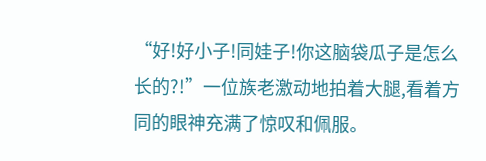“好!好小子!同娃子!你这脑袋瓜子是怎么长的?!”一位族老激动地拍着大腿,看着方同的眼神充满了惊叹和佩服。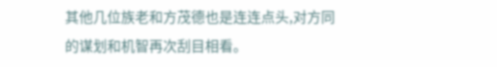其他几位族老和方茂德也是连连点头,对方同的谋划和机智再次刮目相看。